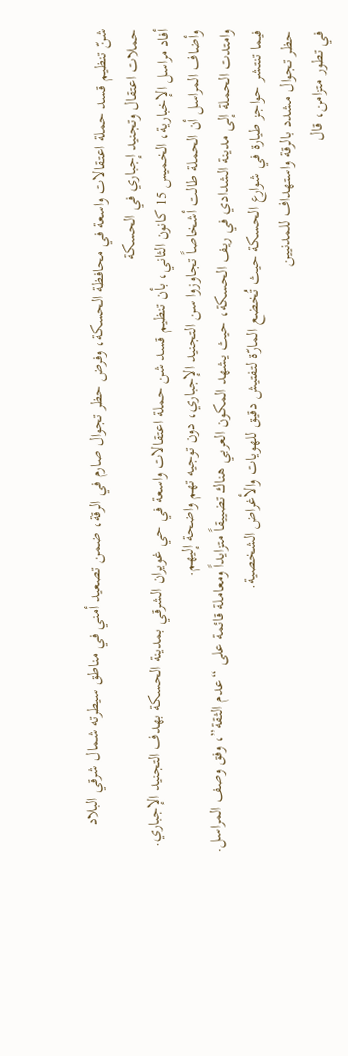شنّ تنظيم قسد حملة اعتقالات واسعة في محافظة الحسكة، وفرض حظر تجوال صارم في الرقة، ضمن تصعيد أمني في مناطق سيطرته شمال شرقي البلاد
حملات اعتقال وتجنيد إجباري في الحسكة
أفاد مراسل الإخبارية، الخميس 15 كانون الثاني، بأن تنظيم قسد شن حملة اعتقالات واسعة في حي غويران الشرقي بمدينة الحسكة بهدف التجنيد الإجباري.
وأضاف المراسل أن الحملة طالت أشخاصاً تجاوزوا سن التجنيد الإجباري، دون توجيه تهم واضحة إليهم.
وامتدت الحملة إلى مدينة الشدادي في ريف الحسكة، حيث يشهد المكون العربي هناك تضييقاً متزايداً ومعاملة قائمة على “عدم الثقة”، وفق وصف المراسل.
فيما تنتشر حواجز طيارة في شوارع الحسكة حيث تُخضع المارّة لتفتيش دقيق للهويات والأغراض الشخصية.
حظر تجوال مشدد بالرقة واستهداف للمدنيين
في تطور متزامن، قال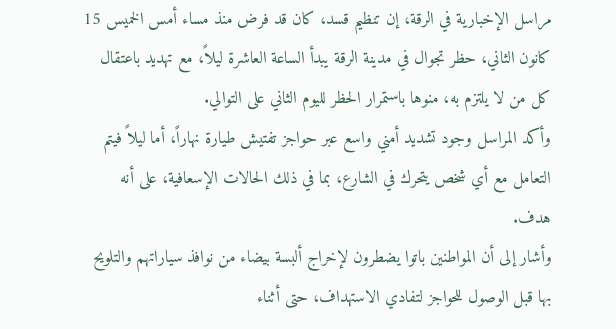مراسل الإخبارية في الرقة، إن تنظيم قسد، كان قد فرض منذ مساء أمس الخميس 15 كانون الثاني، حظر تجوال في مدينة الرقة يبدأ الساعة العاشرة ليلاً، مع تهديد باعتقال كل من لا يلتزم به، منوها باستمرار الحظر لليوم الثاني على التوالي.
وأكد المراسل وجود تشديد أمني واسع عبر حواجز تفتيش طيارة نهاراً، أما ليلاً فيتم التعامل مع أي شخص يتحرك في الشارع، بما في ذلك الحالات الإسعافية، على أنه هدف.
وأشار إلى أن المواطنين باتوا يضطرون لإخراج ألبسة بيضاء من نوافذ سياراتهم والتلويح بها قبل الوصول للحواجز لتفادي الاستهداف، حتى أثناء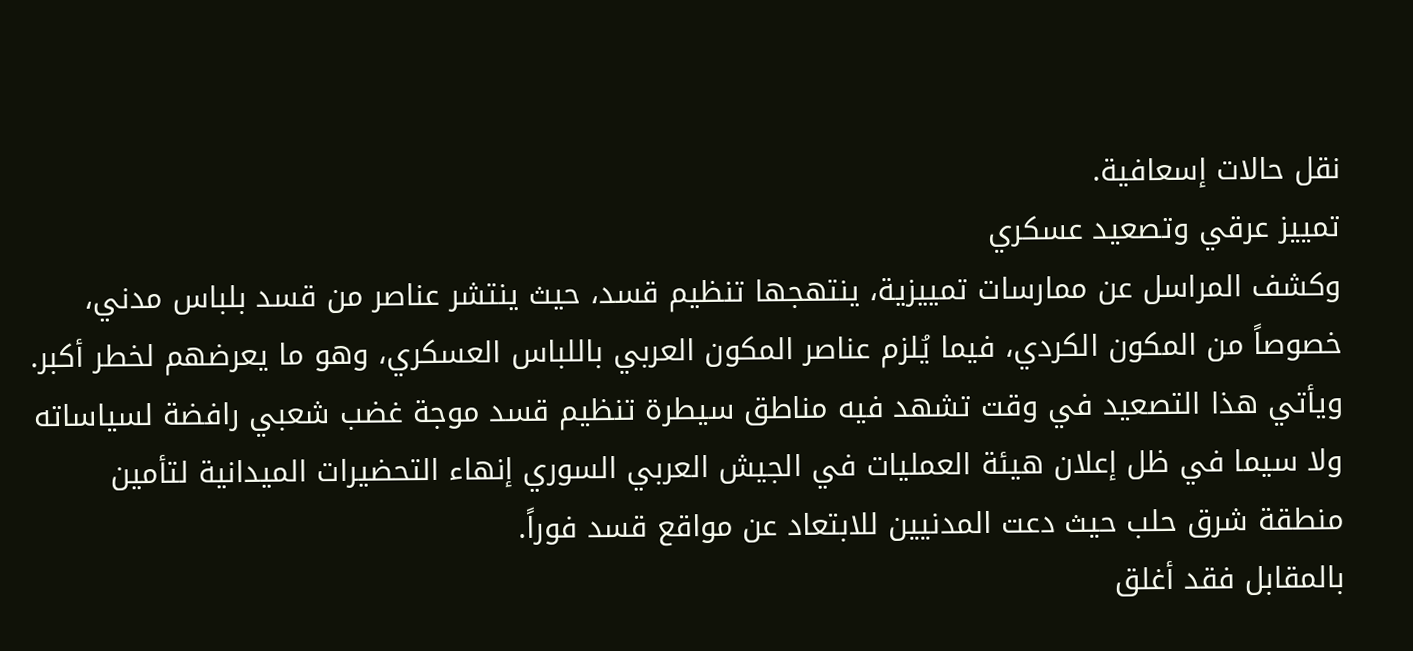نقل حالات إسعافية.
تمييز عرقي وتصعيد عسكري
وكشف المراسل عن ممارسات تمييزية، ينتهجها تنظيم قسد، حيث ينتشر عناصر من قسد بلباس مدني، خصوصاً من المكون الكردي، فيما يُلزم عناصر المكون العربي باللباس العسكري، وهو ما يعرضهم لخطر أكبر.
ويأتي هذا التصعيد في وقت تشهد فيه مناطق سيطرة تنظيم قسد موجة غضب شعبي رافضة لسياساته ولا سيما في ظل إعلان هيئة العمليات في الجيش العربي السوري إنهاء التحضيرات الميدانية لتأمين منطقة شرق حلب حيث دعت المدنيين للابتعاد عن مواقع قسد فوراً.
بالمقابل فقد أغلق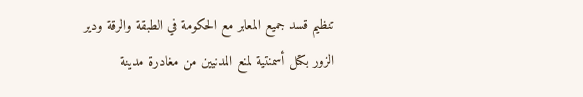تنظيم قسد جميع المعابر مع الحكومة في الطبقة والرقة ودير الزور بكتل أسمنتية لمنع المدنيين من مغادرة مدينة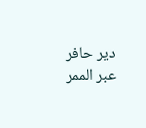دير حافر عبر الممر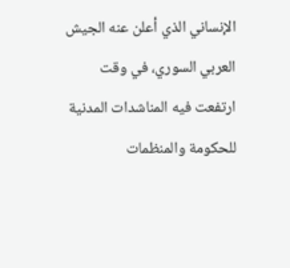الإنساني الذي أعلن عنه الجيش العربي السوري، في وقت ارتفعت فيه المناشدات المدنية للحكومة والمنظمات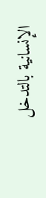الإنسانية بالتدخل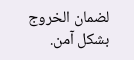لضمان الخروج بشكل آمن.